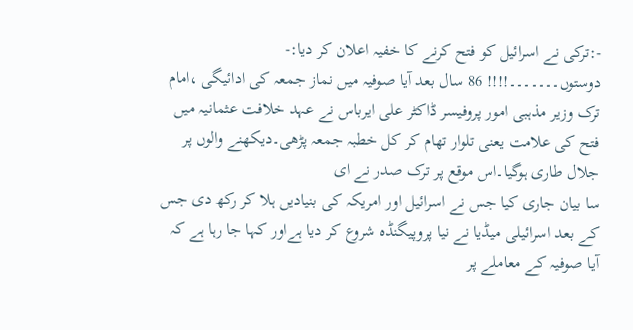-:ترکی نے اسرائیل کو فتح کرنے کا خفیہ اعلان کر دیا:-
دوستوں۔۔۔۔۔۔۔!!!! 86 سال بعد آیا صوفیہ میں نماز جمعہ کی ادائیگی ،امام ترک وزیر مذہبی امور پروفیسر ڈاکٹر علی ایرباس نے عہد خلافت عثمانیہ میں فتح کی علامت یعنی تلوار تھام کر کل خطبہ جمعہ پڑھی۔دیکھنے والوں پر جلال طاری ہوگیا۔اس موقع پر ترک صدر نے ای
سا بیان جاری کیا جس نے اسرائیل اور امریکہ کی بنیادیں ہلا کر رکھ دی جس کے بعد اسرائیلی میڈیا نے نیا پروپیگنڈہ شروع کر دیا ہےاور کہا جا رہا ہے کہ آیا صوفیہ کے معاملے پر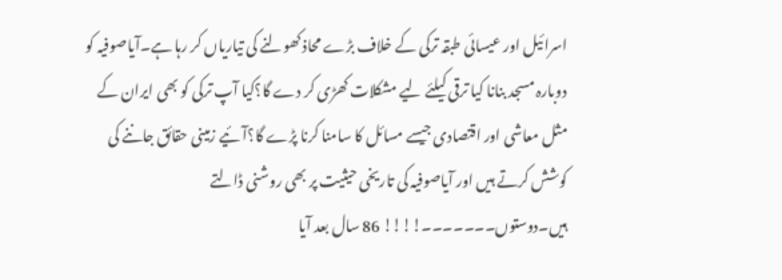اسرائیل اور عیسائی طبقہ ترکی کے خلاف بڑے محاذ کھولنے کی تیاریاں کر رہا ہے۔آیاصوفیہ کو دوبارہ مسجد بنانا کیا ترقی کیلئے لیے مشکلات کھڑی کر دے گا؟کیا آپ ترکی کو بھی ایران کے مثل معاشی اور اقتصادی جیسے مسائل کا سامنا کرنا پڑے گا؟آئیے زمینی حقائق جاننے کی کوشش کرتے ہیں اور آیاصوفیہ کی تاریخی حیثیت پر بھی روشنی ڈالتے ہیں۔دوستوں۔۔۔۔۔۔۔!!!! 86 سال بعد آیا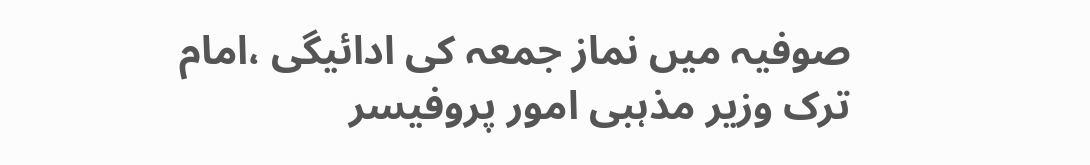صوفیہ میں نماز جمعہ کی ادائیگی ،امام ترک وزیر مذہبی امور پروفیسر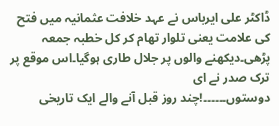ڈاکٹر علی ایرباس نے عہد خلافت عثمانیہ میں فتح کی علامت یعنی تلوار تھام کر کل خطبہ جمعہ پڑھی۔دیکھنے والوں پر جلال طاری ہوگیا۔اس موقع پر ترک صدر نے ای
دوستوں۔۔۔۔۔۔!چند روز قبل آنے والے ایک تاریخی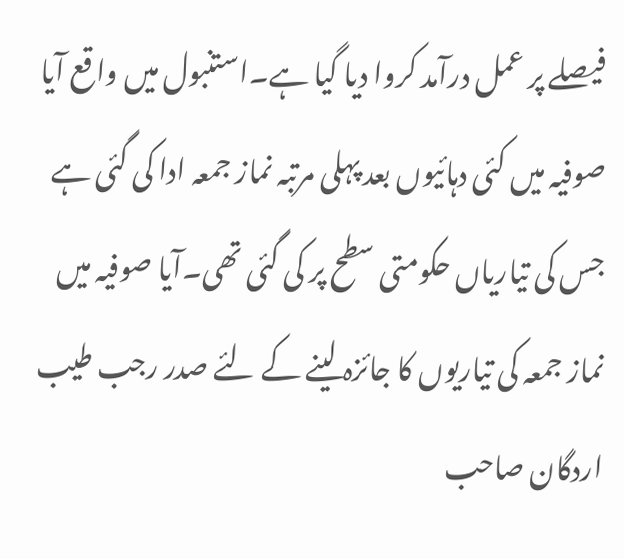فیصلے پر عمل درآمد کروا دیا گیا ہے۔استنبول میں واقع آیا صوفیہ میں کئی دہائیوں بعد پہلی مرتبہ نماز جمعہ ادا کی گئی ہے جس کی تیاریاں حکومتی سطح پر کی گئی تھی۔آیا صوفیہ میں نماز جمعہ کی تیاریوں کا جائزہ لینے کے لئے صدر رجب طیب اردگان صاحب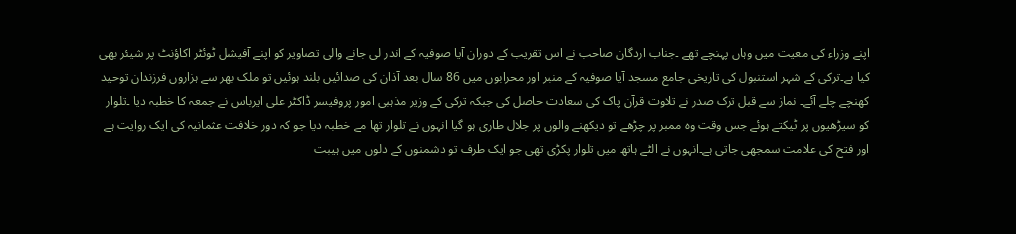اپنے وزراء کی معیت میں وہاں پہنچے تھے ۔جناب اردگان صاحب نے اس تقریب کے دوران آیا صوفیہ کے اندر لی جانے والی تصاویر کو اپنے آفیشل ٹوئٹر اکاؤنٹ پر شیئر بھی کیا ہے۔ترکی کے شہر استنبول کی تاریخی جامع مسجد آیا صوفیہ کے منبر اور محرابوں میں 86 سال بعد آذان کی صدائیں بلند ہوئیں تو ملک بھر سے ہزاروں فرزندان توحید کھنچے چلے آئے۔ نماز سے قبل ترک صدر نے تلاوت قرآن پاک کی سعادت حاصل کی جبکہ ترکی کے وزیر مذہبی امور پروفیسر ڈاکٹر علی ایرباس نے جمعہ کا خطبہ دیا ۔تلوار کو سیڑھیوں پر ٹیکتے ہوئے جس وقت وہ ممبر پر چڑھے تو دیکھنے والوں پر جلال طاری ہو گیا انہوں نے تلوار تھا مے خطبہ دیا جو کہ دور خلافت عثمانیہ کی ایک روایت ہے اور فتح کی علامت سمجھی جاتی ہے۔انہوں نے الٹے ہاتھ میں تلوار پکڑی تھی جو ایک طرف تو دشمنوں کے دلوں میں ہیبت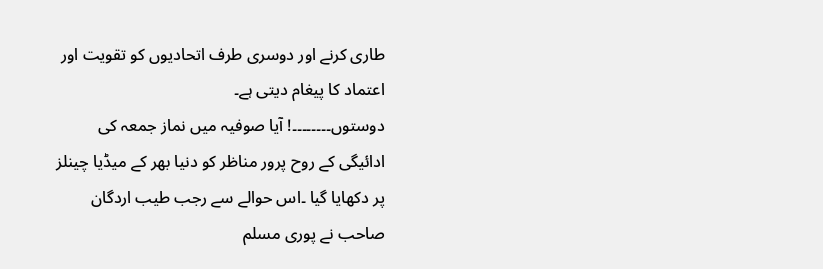طاری کرنے اور دوسری طرف اتحادیوں کو تقویت اور اعتماد کا پیغام دیتی ہے۔
دوستوں۔۔۔۔۔۔۔۔! آیا صوفیہ میں نماز جمعہ کی ادائیگی کے روح پرور مناظر کو دنیا بھر کے میڈیا چینلز پر دکھایا گیا ۔اس حوالے سے رجب طیب اردگان صاحب نے پوری مسلم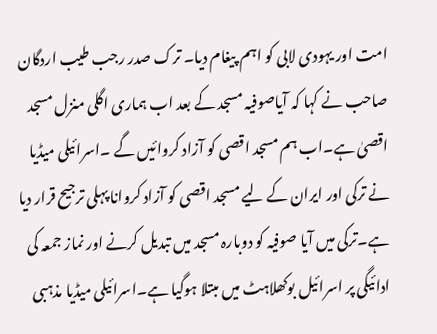امت اور یہودی لابی کو اہم پیغام دیا۔ ترک صدر رجب طیب اردگان صاحب نے کہا کہ آیاصوفیہ مسجد کے بعد اب ہماری اگلی منزل مسجد اقصیٰ ہے۔اب ہم مسجد اقصی کو آزاد کروائیں گے ۔اسرائیلی میڈیا نے ترکی اور ایران کے لیے مسجد اقصی کو آزاد کروانا پہلی ترجیح قرار دیا ہے۔ترکی میں آیا صوفیہ کو دوبارہ مسجد میں تبدیل کرنے اور نماز جمعہ کی ادائیگی پر اسرائیل بوکھلاہٹ میں مبتلا ہوگیا ہے۔اسرائیلی میڈیا مذہبی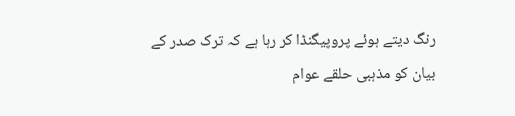رنگ دیتے ہوئے پروپیگنڈا کر رہا ہے کہ ترک صدر کے بیان کو مذہبی حلقے عوام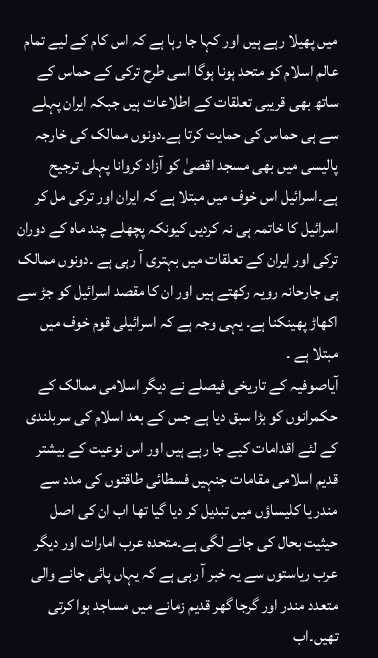میں پھیلا رہے ہیں اور کہا جا رہا ہے کہ اس کام کے لیے تمام عالم اسلام کو متحد ہونا ہوگا اسی طرح ترکی کے حماس کے ساتھ بھی قریبی تعلقات کے اطلاعات ہیں جبکہ ایران پہلے سے ہی حماس کی حمایت کرتا ہے۔دونوں ممالک کی خارجہ پالیسی میں بھی مسجد اقصیٰ کو آزاد کروانا پہلی ترجیح ہے۔اسرائیل اس خوف میں مبتلا ہے کہ ایران اور ترکی مل کر اسرائیل کا خاتمہ ہی نہ کردیں کیونکہ پچھلے چند ماہ کے دوران ترکی اور ایران کے تعلقات میں بہتری آ رہی ہے ۔دونوں ممالک ہی جارحانہ رویہ رکھتے ہیں اور ان کا مقصد اسرائیل کو جڑ سے اکھاڑ پھینکنا ہے۔ یہی وجہ ہے کہ اسرائیلی قوم خوف میں مبتلا ہے ۔
آیاصوفیہ کے تاریخی فیصلے نے دیگر اسلامی ممالک کے حکمرانوں کو بڑا سبق دیا ہے جس کے بعد اسلام کی سربلندی کے لئے اقدامات کیے جا رہے ہیں اور اس نوعیت کے بیشتر قدیم اسلامی مقامات جنہیں فسطائی طاقتوں کی مدد سے مندر یا کلیساؤں میں تبدیل کر دیا گیا تھا اب ان کی اصل حیثیت بحال کی جانے لگی ہے۔متحدہ عرب امارات اور دیگر عرب ریاستوں سے یہ خبر آ رہی ہے کہ یہاں پائی جانے والی متعدد مندر اور گرجا گھر قدیم زمانے میں مساجد ہوا کرتی تھیں۔اب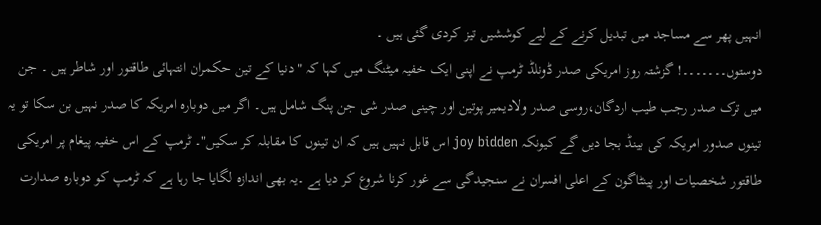انہیں پھر سے مساجد میں تبدیل کرنے کے لیے کوششیں تیز کردی گئی ہیں ۔
دوستوں۔۔۔۔۔۔۔! گزشتہ روز امریکی صدر ڈونلڈ ٹرمپ نے اپنی ایک خفیہ میٹنگ میں کہا کہ "دنیا کے تین حکمران انتہائی طاقتور اور شاطر ہیں ۔ جن میں ترک صدر رجب طیب اردگان،روسی صدر ولادیمیر پوتین اور چینی صدر شی جن پنگ شامل ہیں۔ اگر میں دوبارہ امریکہ کا صدر نہیں بن سکا تو یہ تینوں صدور امریکہ کی بینڈ بجا دیں گے کیونکہ joy bidden اس قابل نہیں ہیں کہ ان تینوں کا مقابلہ کر سکیں"۔ ٹرمپ کے اس خفیہ پیغام پر امریکی طاقتور شخصیات اور پینٹاگون کے اعلی افسران نے سنجیدگی سے غور کرنا شروع کر دیا ہے ۔یہ بھی اندازہ لگایا جا رہا ہے کہ ٹرمپ کو دوبارہ صدارت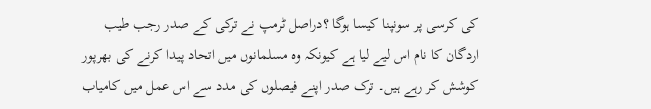کی کرسی پر سونپنا کیسا ہوگا ؟دراصل ٹرمپ نے ترکی کے صدر رجب طیب اردگان کا نام اس لیے لیا ہے کیونکہ وہ مسلمانوں میں اتحاد پیدا کرنے کی بھرپور کوشش کر رہے ہیں۔ ترک صدر اپنے فیصلوں کی مدد سے اس عمل میں کامیاب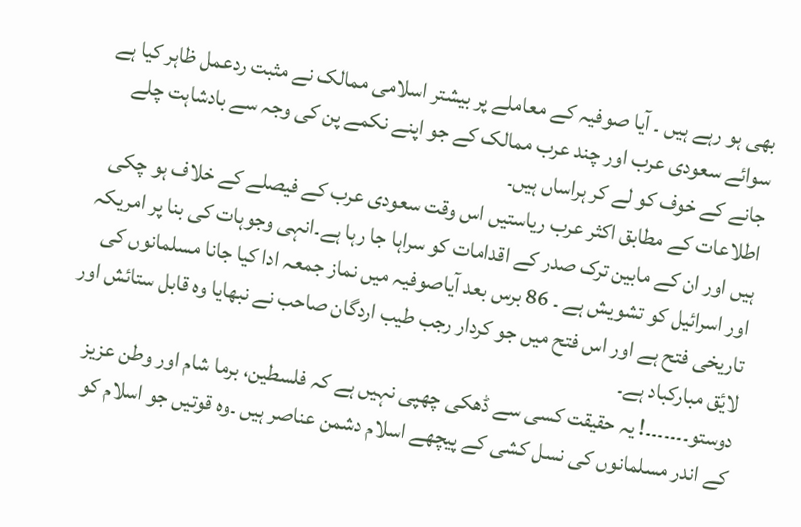بھی ہو رہے ہیں ۔ آیا صوفیہ کے معاملے پر بیشتر اسلامی ممالک نے مثبت ردعمل ظاہر کیا ہے سوائے سعودی عرب اور چند عرب ممالک کے جو اپنے نکمے پن کی وجہ سے بادشاہت چلے جانے کے خوف کو لے کر ہراساں ہیں۔
اطلاعات کے مطابق اکثر عرب ریاستیں اس وقت سعودی عرب کے فیصلے کے خلاف ہو چکی ہیں اور ان کے مابین ترک صدر کے اقدامات کو سراہا جا رہا ہے۔انہی وجوہات کی بنا پر امریکہ اور اسرائیل کو تشویش ہے ۔ 86 برس بعد آیاصوفیہ میں نماز جمعہ ادا کیا جانا مسلمانوں کی تاریخی فتح ہے اور اس فتح میں جو کردار رجب طیب اردگان صاحب نے نبھایا وہ قابل ستائش اور لایٔق مبارکباد ہے۔
دوستو۔۔۔۔۔۔۔! یہ حقیقت کسی سے ڈھکی چھپی نہیں ہے کہ فلسطین، برما شام اور وطن عزیز کے اندر مسلمانوں کی نسل کشی کے پیچھے اسلام دشمن عناصر ہیں ۔وہ قوتیں جو اسلام کو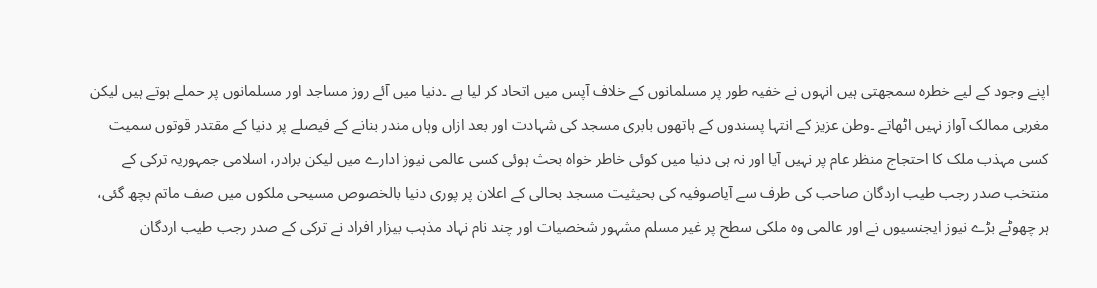اپنے وجود کے لیے خطرہ سمجھتی ہیں انہوں نے خفیہ طور پر مسلمانوں کے خلاف آپس میں اتحاد کر لیا ہے ۔دنیا میں آئے روز مساجد اور مسلمانوں پر حملے ہوتے ہیں لیکن مغربی ممالک آواز نہیں اٹھاتے ۔وطن عزیز کے انتہا پسندوں کے ہاتھوں بابری مسجد کی شہادت اور بعد ازاں وہاں مندر بنانے کے فیصلے پر دنیا کے مقتدر قوتوں سمیت کسی مہذب ملک کا احتجاج منظر عام پر نہیں آیا اور نہ ہی دنیا میں کوئی خاطر خواہ بحث ہوئی کسی عالمی نیوز ادارے میں لیکن برادر، اسلامی جمہوریہ ترکی کے منتخب صدر رجب طیب اردگان صاحب کی طرف سے آیاصوفیہ کی بحیثیت مسجد بحالی کے اعلان پر پوری دنیا بالخصوص مسیحی ملکوں میں صف ماتم بچھ گئی، ہر چھوٹے بڑے نیوز ایجنسیوں نے اور عالمی وہ ملکی سطح پر غیر مسلم مشہور شخصیات اور چند نام نہاد مذہب بیزار افراد نے ترکی کے صدر رجب طیب اردگان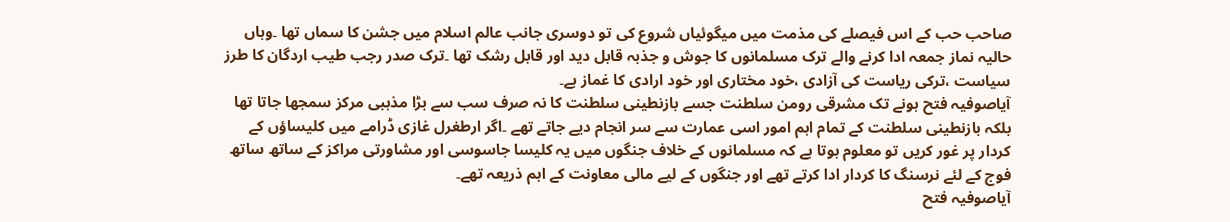صاحب حب کے اس فیصلے کی مذمت میں میگوئیاں شروع کی تو دوسری جانب عالم اسلام میں جشن کا سماں تھا ۔وہاں حالیہ نماز جمعہ ادا کرنے والے ترک مسلمانوں کا جوش و جذبہ قابل دید اور قابل رشک تھا ۔ترک صدر رجب طیب اردگان کا طرز سیاست ،ترکی ریاست کی آزادی ،خود مختاری اور خود ارادی کا غماز ہے۔
آیاصوفیہ فتح ہونے تک مشرقی رومن سلطنت جسے بازنطینی سلطنت کا نہ صرف سب سے بڑا مذہبی مرکز سمجھا جاتا تھا بلکہ بازنطینی سلطنت کے تمام اہم امور اسی عمارت سے سر انجام دیے جاتے تھے ۔اگر ارطغرل غازی ڈرامے میں کلیساؤں کے کردار پر غور کریں تو معلوم ہوتا ہے کہ مسلمانوں کے خلاف جنگوں میں یہ کلیسا جاسوسی اور مشاورتی مراکز کے ساتھ ساتھ فوج کے لئے نرسنگ کا کردار ادا کرتے تھے اور جنگوں کے لیے مالی معاونت کے اہم ذریعہ تھے۔
آیاصوفیہ فتح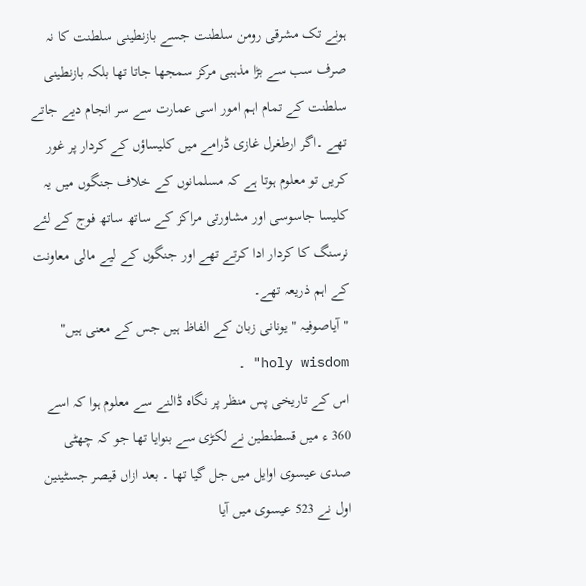ہونے تک مشرقی رومن سلطنت جسے بازنطینی سلطنت کا نہ صرف سب سے بڑا مذہبی مرکز سمجھا جاتا تھا بلکہ بازنطینی سلطنت کے تمام اہم امور اسی عمارت سے سر انجام دیے جاتے تھے ۔اگر ارطغرل غازی ڈرامے میں کلیساؤں کے کردار پر غور کریں تو معلوم ہوتا ہے کہ مسلمانوں کے خلاف جنگوں میں یہ کلیسا جاسوسی اور مشاورتی مراکز کے ساتھ ساتھ فوج کے لئے نرسنگ کا کردار ادا کرتے تھے اور جنگوں کے لیے مالی معاونت کے اہم ذریعہ تھے۔
"آیاصوفیہ " یونانی زبان کے الفاظ ہیں جس کے معنی ہیں" holy wisdom" ۔
اس کے تاریخی پس منظر پر نگاہ ڈالنے سے معلوم ہوا کہ اسے 360 ء میں قسطنطین نے لکڑی سے بنوایا تھا جو کہ چھٹی صدی عیسوی اوایل میں جل گیا تھا ۔ بعد ازاں قیصر جسٹینین اول نے 523 عیسوی میں آیا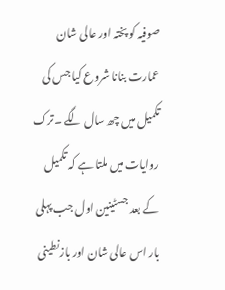صوفیہ کو پختہ اور عالی شان عمارت بنانا شروع کیا جس کی تکمیل میں چھ سال لگے ۔ترک روایات میں ملتا ہے کہ تکمیل کے بعد جسٹینین اول جب پہلی بار اس عالی شان اور بازنطینی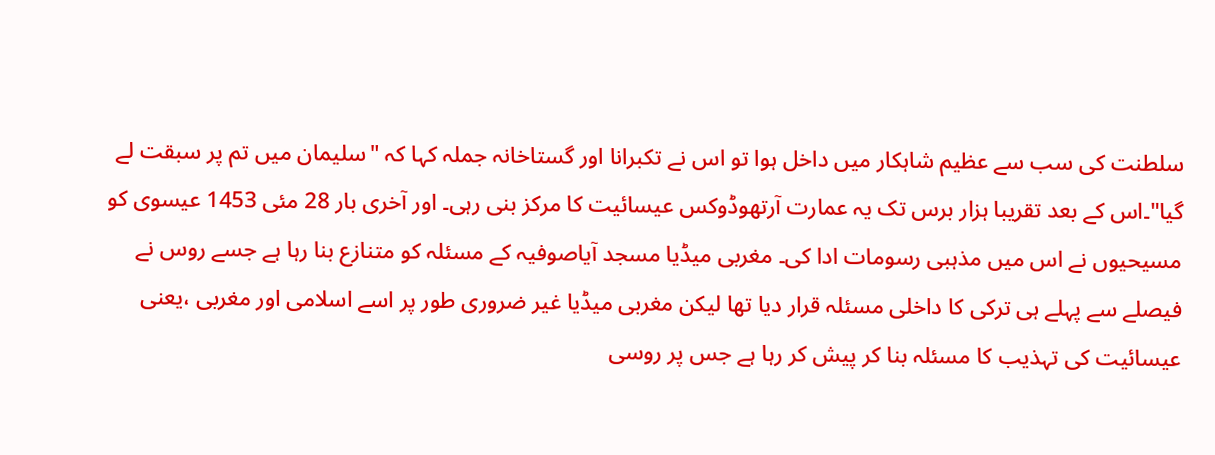سلطنت کی سب سے عظیم شاہکار میں داخل ہوا تو اس نے تکبرانا اور گستاخانہ جملہ کہا کہ "سلیمان میں تم پر سبقت لے گیا"۔اس کے بعد تقریبا ہزار برس تک یہ عمارت آرتھوڈوکس عیسائیت کا مرکز بنی رہی۔ اور آخری بار 28 مئی 1453 عیسوی کو مسیحیوں نے اس میں مذہبی رسومات ادا کی۔ مغربی میڈیا مسجد آیاصوفیہ کے مسئلہ کو متنازع بنا رہا ہے جسے روس نے فیصلے سے پہلے ہی ترکی کا داخلی مسئلہ قرار دیا تھا لیکن مغربی میڈیا غیر ضروری طور پر اسے اسلامی اور مغربی ،یعنی عیسائیت کی تہذیب کا مسئلہ بنا کر پیش کر رہا ہے جس پر روسی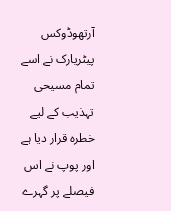آرتھوڈوکس پیٹریارک نے اسے تمام مسیحی تہذیب کے لیے خطرہ قرار دیا ہے اور پوپ نے اس فیصلے پر گہرے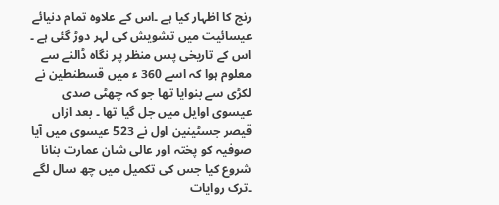رنج کا اظہار کیا ہے ۔اس کے علاوہ تمام دنیائے عیسائیت میں تشویش کی لہر دوڑ گئی ہے ۔
اس کے تاریخی پس منظر پر نگاہ ڈالنے سے معلوم ہوا کہ اسے 360 ء میں قسطنطین نے لکڑی سے بنوایا تھا جو کہ چھٹی صدی عیسوی اوایل میں جل گیا تھا ۔ بعد ازاں قیصر جسٹینین اول نے 523 عیسوی میں آیا صوفیہ کو پختہ اور عالی شان عمارت بنانا شروع کیا جس کی تکمیل میں چھ سال لگے ۔ترک روایات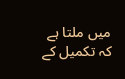میں ملتا ہے کہ تکمیل کے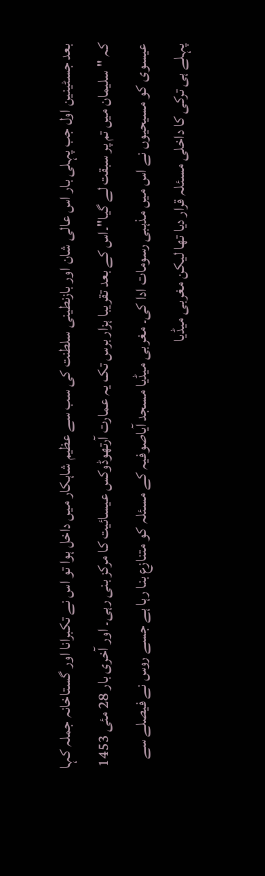بعد جسٹینین اول جب پہلی بار اس عالی شان اور بازنطینی سلطنت کی سب سے عظیم شاہکار میں داخل ہوا تو اس نے تکبرانا اور گستاخانہ جملہ کہا کہ "سلیمان میں تم پر سبقت لے گیا"۔اس کے بعد تقریبا ہزار برس تک یہ عمارت آرتھوڈوکس عیسائیت کا مرکز بنی رہی۔ اور آخری بار 28 مئی 1453 عیسوی کو مسیحیوں نے اس میں مذہبی رسومات ادا کی۔ مغربی میڈیا مسجد آیاصوفیہ کے مسئلہ کو متنازع بنا رہا ہے جسے روس نے فیصلے سے پہلے ہی ترکی کا داخلی مسئلہ قرار دیا تھا لیکن مغربی میڈیا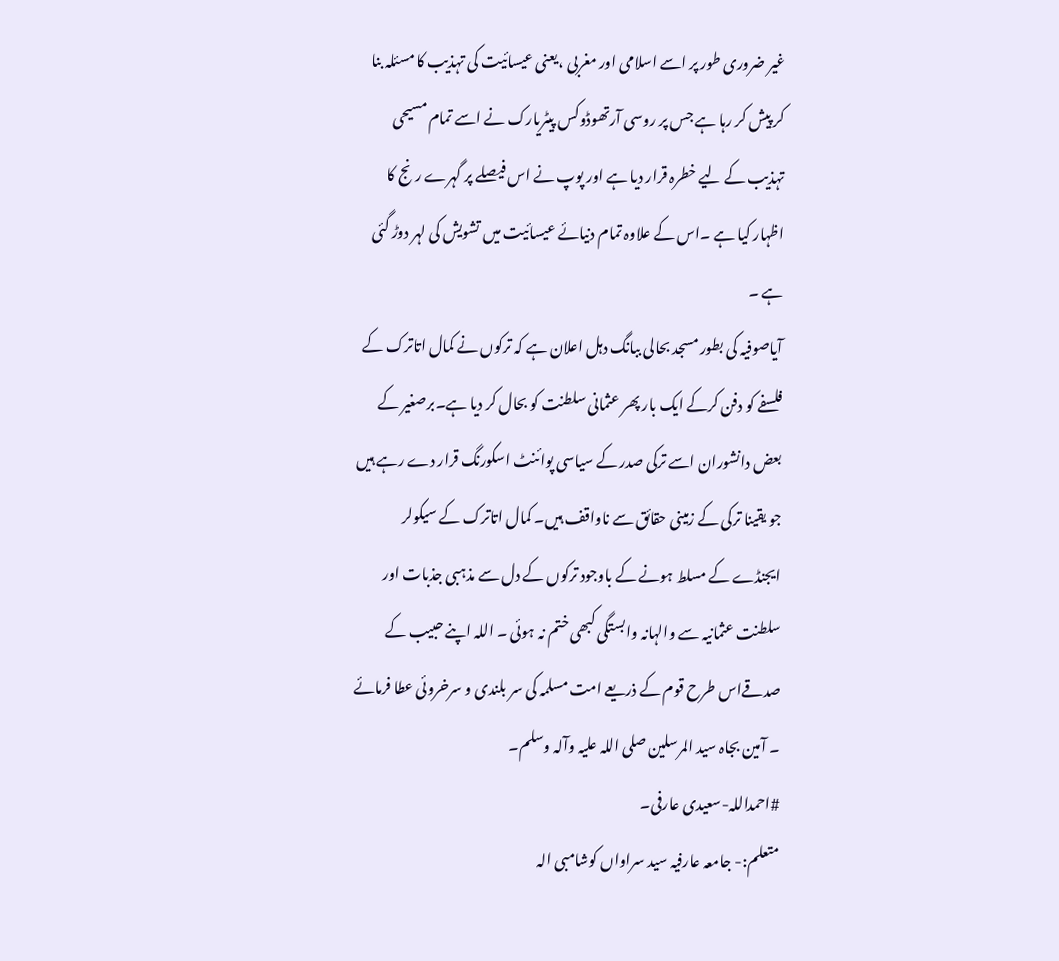غیر ضروری طور پر اسے اسلامی اور مغربی ،یعنی عیسائیت کی تہذیب کا مسئلہ بنا کر پیش کر رہا ہے جس پر روسی آرتھوڈوکس پیٹریارک نے اسے تمام مسیحی تہذیب کے لیے خطرہ قرار دیا ہے اور پوپ نے اس فیصلے پر گہرے رنج کا اظہار کیا ہے ۔اس کے علاوہ تمام دنیائے عیسائیت میں تشویش کی لہر دوڑ گئی ہے ۔
آیاصوفیہ کی بطور مسجد بحالی ببانگ دہل اعلان ہے کہ ترکوں نے کمال اتاترک کے فلسفے کو دفن کرکے ایک بار پھر عثمانی سلطنت کو بحال کر دیا ہے۔برصغیر کے بعض دانشوران اسے ترکی صدر کے سیاسی پوائنٹ اسکورنگ قرار دے رہے ہیں جو یقینا ترکی کے زمینی حقائق سے ناواقف ہیں۔ کمال اتاترک کے سیکولر ایجنڈے کے مسلط ہونے کے باوجود ترکوں کے دل سے مذہبی جذبات اور سلطنت عثمانیہ سے والہانہ وابستگی کبھی ختم نہ ہوئی ۔ اللہ اپنے حبیب کے صدقےاس طرح قوم کے ذریعے امت مسلمہ کی سر بلندی و سرخروئی عطا فرمائے ۔ آمین بجاہ سید المرسلین صلی اللہ علیہ وآلہ وسلم۔
#احمداللہ-سعیدی عارفی۔
متعلم:- جامعہ عارفیہ سید سراواں کوشامبی الہ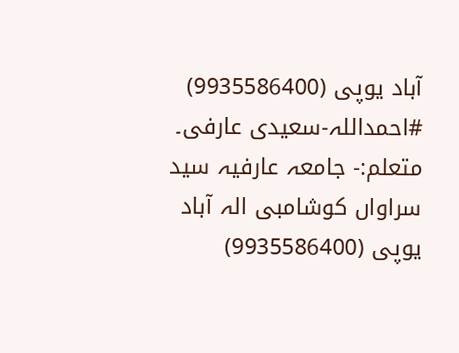آباد یوپی (9935586400)
#احمداللہ-سعیدی عارفی۔
متعلم:- جامعہ عارفیہ سید سراواں کوشامبی الہ آباد یوپی (9935586400)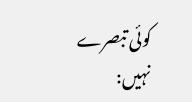کوئی تبصرے نہیں: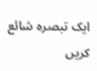ایک تبصرہ شائع کریں